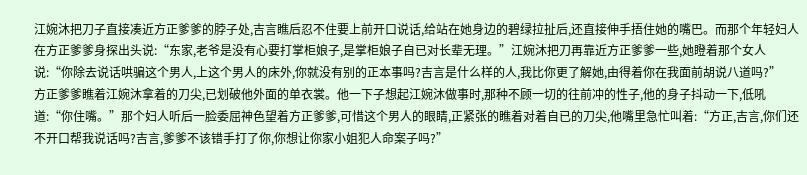江婉沐把刀子直接凑近方正爹爹的脖子处,吉言瞧后忍不住要上前开口说话,给站在她身边的碧绿拉扯后,还直接伸手捂住她的嘴巴。而那个年轻妇人在方正爹爹身探出头说:“东家,老爷是没有心要打掌柜娘子,是掌柜娘子自已对长辈无理。”江婉沐把刀再靠近方正爹爹一些,她瞪着那个女人说:“你除去说话哄骗这个男人,上这个男人的床外,你就没有别的正本事吗?吉言是什么样的人,我比你更了解她,由得着你在我面前胡说八道吗?”
方正爹爹瞧着江婉沐拿着的刀尖,已划破他外面的单衣裳。他一下子想起江婉沐做事时,那种不顾一切的往前冲的性子,他的身子抖动一下,低吼道:“你住嘴。”那个妇人听后一脸委屈神色望着方正爹爹,可惜这个男人的眼睛,正紧张的瞧着对着自已的刀尖,他嘴里急忙叫着:“方正,吉言,你们还不开口帮我说话吗?吉言,爹爹不该错手打了你,你想让你家小姐犯人命案子吗?”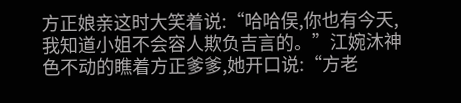方正娘亲这时大笑着说:“哈哈俣,你也有今天,我知道小姐不会容人欺负吉言的。”江婉沐神色不动的瞧着方正爹爹,她开口说:“方老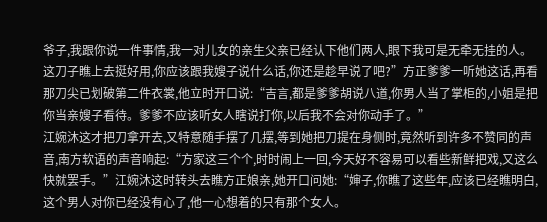爷子,我跟你说一件事情,我一对儿女的亲生父亲已经认下他们两人,眼下我可是无牵无挂的人。这刀子瞧上去挺好用,你应该跟我嫂子说什么话,你还是趁早说了吧?”方正爹爹一听她这话,再看那刀尖已划破第二件衣裳,他立时开口说:“吉言,都是爹爹胡说八道,你男人当了掌柜的,小姐是把你当亲嫂子看待。爹爹不应该听女人瞎说打你,以后我不会对你动手了。”
江婉沐这才把刀拿开去,又特意随手摆了几摆,等到她把刀提在身侧时,竟然听到许多不赞同的声音,南方软语的声音响起:“方家这三个个,时时闹上一回,今天好不容易可以看些新鲜把戏,又这么快就罢手。”江婉沐这时转头去瞧方正娘亲,她开口问她:“婶子,你瞧了这些年,应该已经瞧明白,这个男人对你已经没有心了,他一心想着的只有那个女人。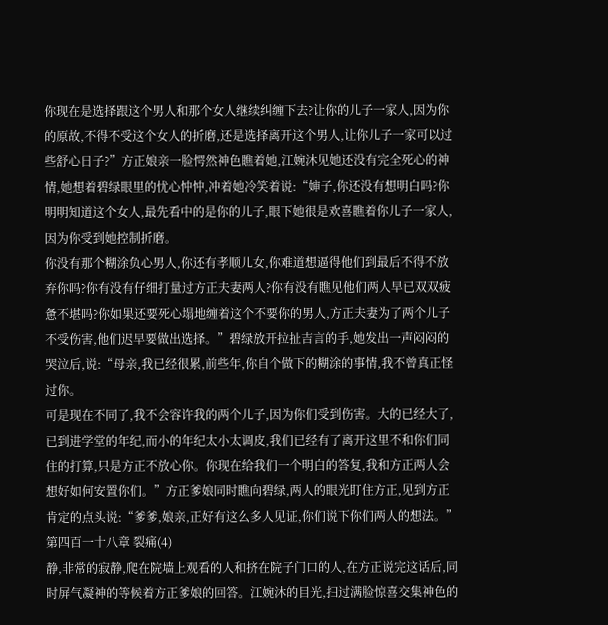你现在是选择跟这个男人和那个女人继续纠缠下去?让你的儿子一家人,因为你的原故,不得不受这个女人的折磨,还是选择离开这个男人,让你儿子一家可以过些舒心日子?”方正娘亲一脸愕然神色瞧着她,江婉沐见她还没有完全死心的神情,她想着碧绿眼里的忧心忡忡,冲着她冷笑着说:“婶子,你还没有想明白吗?你明明知道这个女人,最先看中的是你的儿子,眼下她很是欢喜瞧着你儿子一家人,因为你受到她控制折磨。
你没有那个糊涂负心男人,你还有孝顺儿女,你难道想逼得他们到最后不得不放弃你吗?你有没有仔细打量过方正夫妻两人?你有没有瞧见他们两人早已双双疲惫不堪吗?你如果还要死心塌地缠着这个不要你的男人,方正夫妻为了两个儿子不受伤害,他们迟早要做出选择。”碧绿放开拉扯吉言的手,她发出一声闷闷的哭泣后,说:“母亲,我已经很累,前些年,你自个做下的糊涂的事情,我不曾真正怪过你。
可是现在不同了,我不会容许我的两个儿子,因为你们受到伤害。大的已经大了,已到进学堂的年纪,而小的年纪太小太调皮,我们已经有了离开这里不和你们同住的打算,只是方正不放心你。你现在给我们一个明白的答复,我和方正两人会想好如何安置你们。”方正爹娘同时瞧向碧绿,两人的眼光盯住方正,见到方正肯定的点头说:“爹爹,娘亲,正好有这么多人见证,你们说下你们两人的想法。”
第四百一十八章 裂痛(4)
静,非常的寂静,爬在院墙上观看的人和挤在院子门口的人,在方正说完这话后,同时屏气凝神的等候着方正爹娘的回答。江婉沐的目光,扫过满脸惊喜交集神色的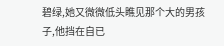碧绿,她又微微低头瞧见那个大的男孩子,他挡在自已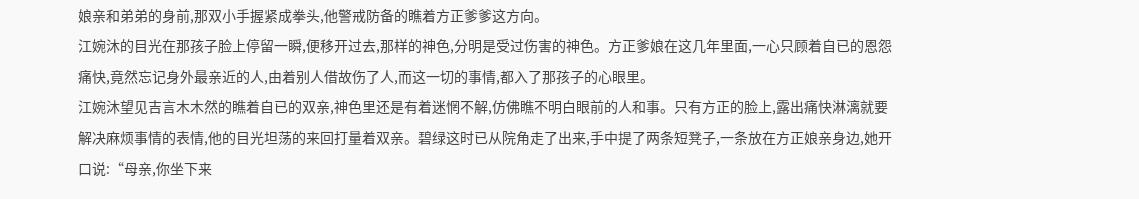娘亲和弟弟的身前,那双小手握紧成拳头,他警戒防备的瞧着方正爹爹这方向。
江婉沐的目光在那孩子脸上停留一瞬,便移开过去,那样的神色,分明是受过伤害的神色。方正爹娘在这几年里面,一心只顾着自已的恩怨痛快,竟然忘记身外最亲近的人,由着别人借故伤了人,而这一切的事情,都入了那孩子的心眼里。
江婉沐望见吉言木木然的瞧着自已的双亲,神色里还是有着迷惘不解,仿佛瞧不明白眼前的人和事。只有方正的脸上,露出痛快淋漓就要解决麻烦事情的表情,他的目光坦荡的来回打量着双亲。碧绿这时已从院角走了出来,手中提了两条短凳子,一条放在方正娘亲身边,她开口说:“母亲,你坐下来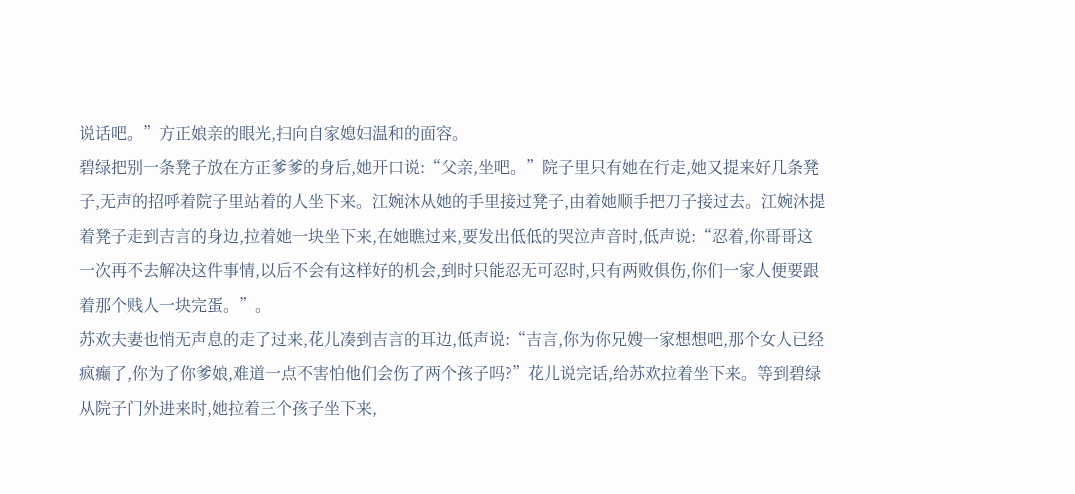说话吧。”方正娘亲的眼光,扫向自家媳妇温和的面容。
碧绿把别一条凳子放在方正爹爹的身后,她开口说:“父亲,坐吧。”院子里只有她在行走,她又提来好几条凳子,无声的招呼着院子里站着的人坐下来。江婉沐从她的手里接过凳子,由着她顺手把刀子接过去。江婉沐提着凳子走到吉言的身边,拉着她一块坐下来,在她瞧过来,要发出低低的哭泣声音时,低声说:“忍着,你哥哥这一次再不去解决这件事情,以后不会有这样好的机会,到时只能忍无可忍时,只有两败俱伤,你们一家人便要跟着那个贱人一块完蛋。”。
苏欢夫妻也悄无声息的走了过来,花儿凑到吉言的耳边,低声说:“吉言,你为你兄嫂一家想想吧,那个女人已经疯癫了,你为了你爹娘,难道一点不害怕他们会伤了两个孩子吗?”花儿说完话,给苏欢拉着坐下来。等到碧绿从院子门外进来时,她拉着三个孩子坐下来,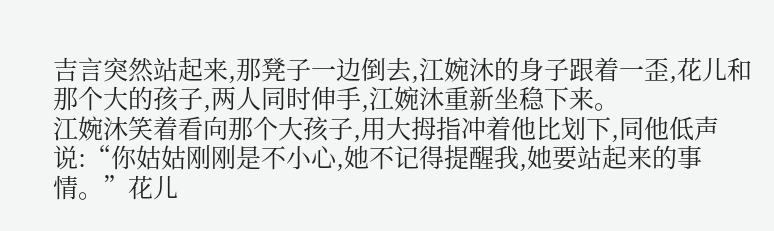吉言突然站起来,那凳子一边倒去,江婉沐的身子跟着一歪,花儿和那个大的孩子,两人同时伸手,江婉沐重新坐稳下来。
江婉沐笑着看向那个大孩子,用大拇指冲着他比划下,同他低声说:“你姑姑刚刚是不小心,她不记得提醒我,她要站起来的事情。”花儿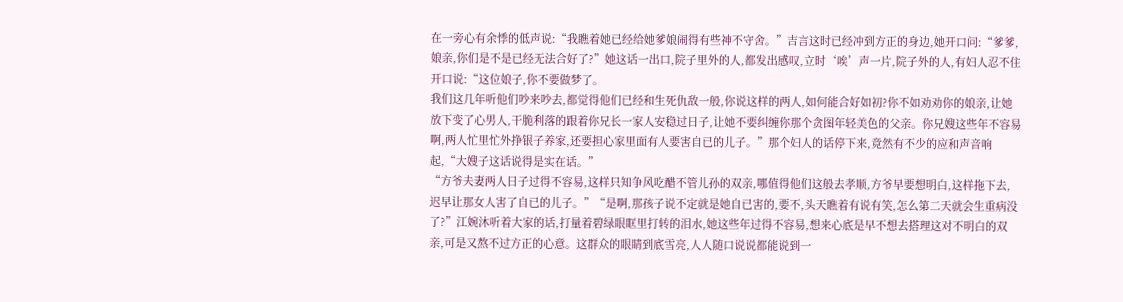在一旁心有余悸的低声说:“我瞧着她已经给她爹娘闹得有些神不守舍。”吉言这时已经冲到方正的身边,她开口问:“爹爹,娘亲,你们是不是已经无法合好了?”她这话一出口,院子里外的人,都发出感叹,立时‘唉’声一片,院子外的人,有妇人忍不住开口说:“这位娘子,你不要做梦了。
我们这几年听他们吵来吵去,都觉得他们已经和生死仇敌一般,你说这样的两人,如何能合好如初?你不如劝劝你的娘亲,让她放下变了心男人,干脆利落的跟着你兄长一家人安稳过日子,让她不要纠缠你那个贪图年轻美色的父亲。你兄嫂这些年不容易啊,两人忙里忙外挣银子养家,还要担心家里面有人要害自已的儿子。”那个妇人的话停下来,竟然有不少的应和声音响起,“大嫂子这话说得是实在话。”
“方爷夫妻两人日子过得不容易,这样只知争风吃醋不管儿孙的双亲,哪值得他们这般去孝顺,方爷早要想明白,这样拖下去,迟早让那女人害了自已的儿子。”“是啊,那孩子说不定就是她自已害的,要不,头天瞧着有说有笑,怎么第二天就会生重病没了?”江婉沐听着大家的话,打量着碧绿眼眶里打转的泪水,她这些年过得不容易,想来心底是早不想去搭理这对不明白的双亲,可是又熬不过方正的心意。这群众的眼睛到底雪亮,人人随口说说都能说到一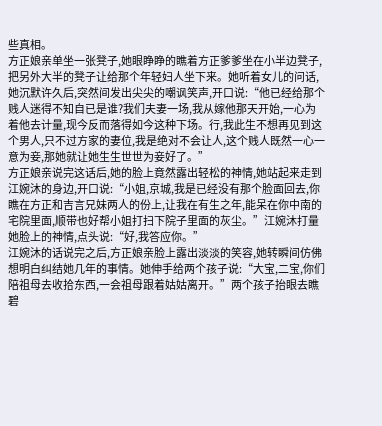些真相。
方正娘亲单坐一张凳子,她眼睁睁的瞧着方正爹爹坐在小半边凳子,把另外大半的凳子让给那个年轻妇人坐下来。她听着女儿的问话,她沉默许久后,突然间发出尖尖的嘲讽笑声,开口说:“他已经给那个贱人迷得不知自已是谁?我们夫妻一场,我从嫁他那天开始,一心为着他去计量,现今反而落得如今这种下场。行,我此生不想再见到这个男人,只不过方家的妻位,我是绝对不会让人,这个贱人既然一心一意为妾,那她就让她生生世世为妾好了。”
方正娘亲说完这话后,她的脸上竟然露出轻松的神情,她站起来走到江婉沐的身边,开口说:“小姐,京城,我是已经没有那个脸面回去,你瞧在方正和吉言兄妹两人的份上,让我在有生之年,能呆在你中南的宅院里面,顺带也好帮小姐打扫下院子里面的灰尘。”江婉沐打量她脸上的神情,点头说:“好,我答应你。”
江婉沐的话说完之后,方正娘亲脸上露出淡淡的笑容,她转瞬间仿佛想明白纠结她几年的事情。她伸手给两个孩子说:“大宝,二宝,你们陪祖母去收拾东西,一会祖母跟着姑姑离开。”两个孩子抬眼去瞧碧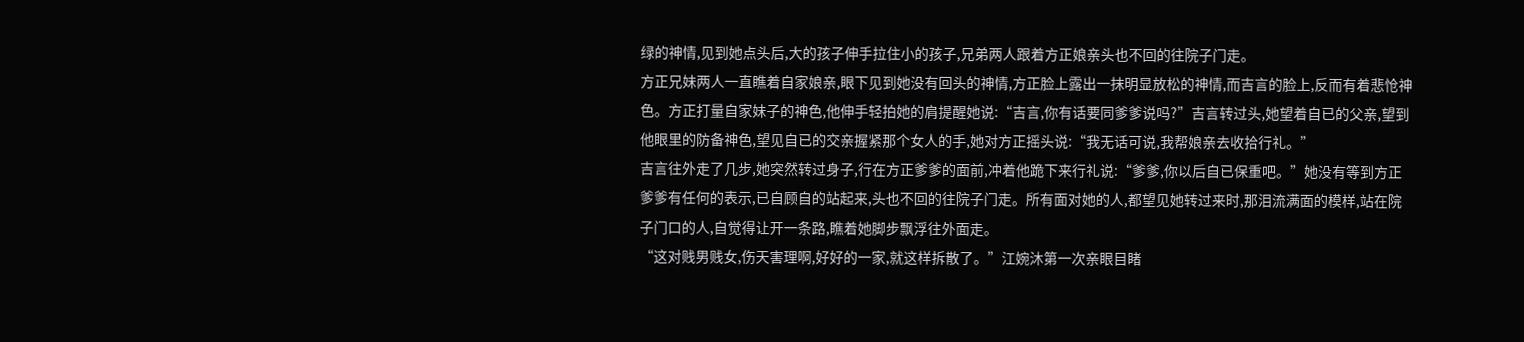绿的神情,见到她点头后,大的孩子伸手拉住小的孩子,兄弟两人跟着方正娘亲头也不回的往院子门走。
方正兄妹两人一直瞧着自家娘亲,眼下见到她没有回头的神情,方正脸上露出一抹明显放松的神情,而吉言的脸上,反而有着悲怆神色。方正打量自家妹子的神色,他伸手轻拍她的肩提醒她说:“吉言,你有话要同爹爹说吗?”吉言转过头,她望着自已的父亲,望到他眼里的防备神色,望见自已的交亲握紧那个女人的手,她对方正摇头说:“我无话可说,我帮娘亲去收拾行礼。”
吉言往外走了几步,她突然转过身子,行在方正爹爹的面前,冲着他跪下来行礼说:“爹爹,你以后自已保重吧。”她没有等到方正爹爹有任何的表示,已自顾自的站起来,头也不回的往院子门走。所有面对她的人,都望见她转过来时,那泪流满面的模样,站在院子门口的人,自觉得让开一条路,瞧着她脚步飘浮往外面走。
“这对贱男贱女,伤天害理啊,好好的一家,就这样拆散了。”江婉沐第一次亲眼目睹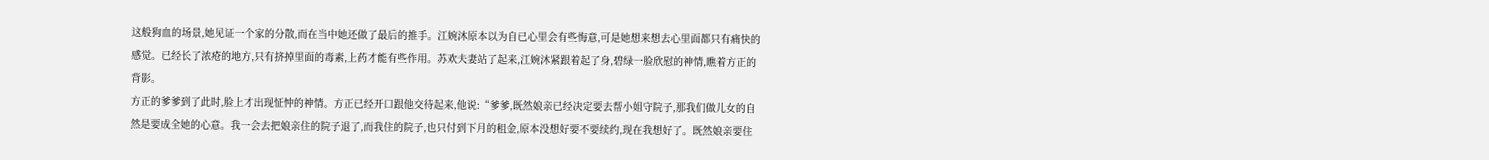这般狗血的场景,她见证一个家的分散,而在当中她还做了最后的推手。江婉沐原本以为自已心里会有些悔意,可是她想来想去心里面都只有痛快的感觉。已经长了浓疮的地方,只有挤掉里面的毒素,上药才能有些作用。苏欢夫妻站了起来,江婉沐紧跟着起了身,碧绿一脸欣慰的神情,瞧着方正的背影。
方正的爹爹到了此时,脸上才出现怔忡的神情。方正已经开口跟他交待起来,他说:“爹爹,既然娘亲已经决定要去帮小姐守院子,那我们做儿女的自然是要成全她的心意。我一会去把娘亲住的院子退了,而我住的院子,也只付到下月的租金,原本没想好要不要续约,现在我想好了。既然娘亲要住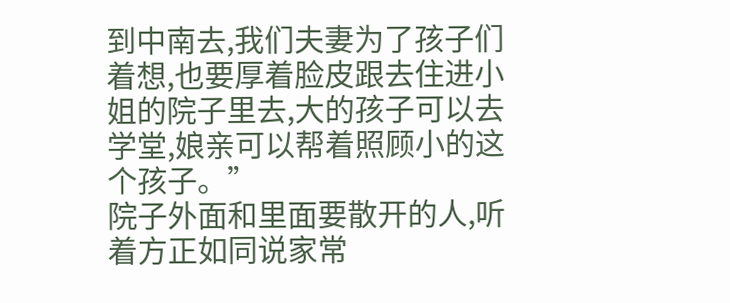到中南去,我们夫妻为了孩子们着想,也要厚着脸皮跟去住进小姐的院子里去,大的孩子可以去学堂,娘亲可以帮着照顾小的这个孩子。”
院子外面和里面要散开的人,听着方正如同说家常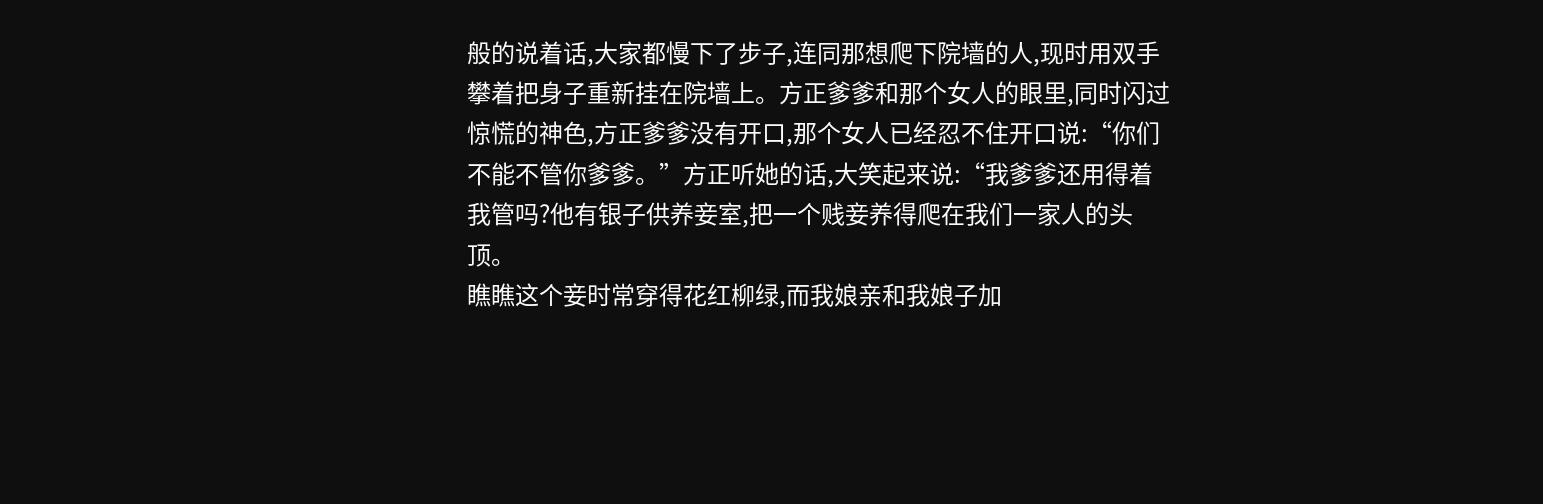般的说着话,大家都慢下了步子,连同那想爬下院墙的人,现时用双手攀着把身子重新挂在院墙上。方正爹爹和那个女人的眼里,同时闪过惊慌的神色,方正爹爹没有开口,那个女人已经忍不住开口说:“你们不能不管你爹爹。”方正听她的话,大笑起来说:“我爹爹还用得着我管吗?他有银子供养妾室,把一个贱妾养得爬在我们一家人的头顶。
瞧瞧这个妾时常穿得花红柳绿,而我娘亲和我娘子加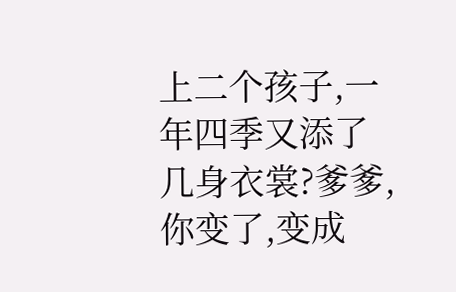上二个孩子,一年四季又添了几身衣裳?爹爹,你变了,变成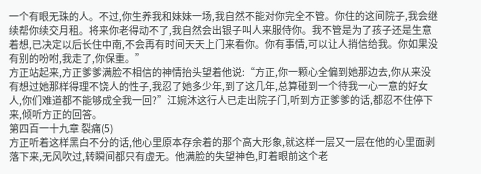一个有眼无珠的人。不过,你生养我和妹妹一场,我自然不能对你完全不管。你住的这间院子,我会继续帮你续交月租。将来你老得动不了,我自然会出银子叫人来服侍你。我不管是为了孩子还是生意着想,已决定以后长住中南,不会再有时间天天上门来看你。你有事情,可以让人捎信给我。你如果没有别的吩咐,我走了,你保重。”
方正站起来,方正爹爹满脸不相信的神情抬头望着他说:“方正,你一颗心全偏到她那边去,你从来没有想过她那样得理不饶人的性子,我忍了她多少年,到了这几年,总算碰到一个待我一心一意的好女人,你们难道都不能够成全我一回?”江婉沐这行人已走出院子门,听到方正爹爹的话,都忍不住停下来,倾听方正的回答。
第四百一十九章 裂痛(5)
方正听着这样黑白不分的话,他心里原本存余着的那个高大形象,就这样一层又一层在他的心里面剥落下来,无风吹过,转瞬间都只有虚无。他满脸的失望神色,盯着眼前这个老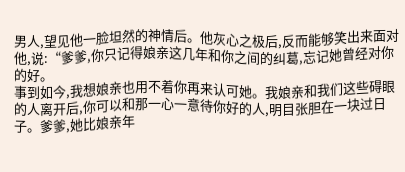男人,望见他一脸坦然的神情后。他灰心之极后,反而能够笑出来面对他,说:“爹爹,你只记得娘亲这几年和你之间的纠葛,忘记她曾经对你的好。
事到如今,我想娘亲也用不着你再来认可她。我娘亲和我们这些碍眼的人离开后,你可以和那一心一意待你好的人,明目张胆在一块过日子。爹爹,她比娘亲年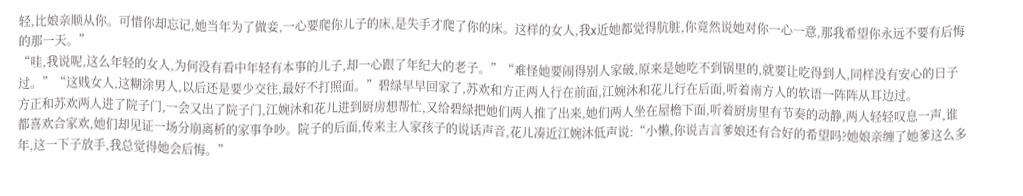轻,比娘亲顺从你。可惜你却忘记,她当年为了做妾,一心要爬你儿子的床,是失手才爬了你的床。这样的女人,我x近她都觉得肮脏,你竟然说她对你一心一意,那我希望你永远不要有后悔的那一天。”
“哇,我说呢,这么年轻的女人,为何没有看中年轻有本事的儿子,却一心跟了年纪大的老子。”“难怪她要闹得别人家破,原来是她吃不到锅里的,就要让吃得到人,同样没有安心的日子过。”“这贱女人,这糊涂男人,以后还是要少交往,最好不打照面。”碧绿早早回家了,苏欢和方正两人行在前面,江婉沐和花儿行在后面,听着南方人的软语一阵阵从耳边过。
方正和苏欢两人进了院子门,一会又出了院子门,江婉沐和花儿进到厨房想帮忙,又给碧绿把她们两人推了出来,她们两人坐在屋檐下面,听着厨房里有节奏的动静,两人轻轻叹息一声,谁都喜欢合家欢,她们却见证一场分崩离析的家事争吵。院子的后面,传来主人家孩子的说话声音,花儿凑近江婉沐低声说:“小懒,你说吉言爹娘还有合好的希望吗?她娘亲缠了她爹这么多年,这一下子放手,我总觉得她会后悔。”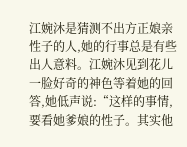江婉沐是猜测不出方正娘亲性子的人,她的行事总是有些出人意料。江婉沐见到花儿一脸好奇的神色等着她的回答,她低声说:“这样的事情,要看她爹娘的性子。其实他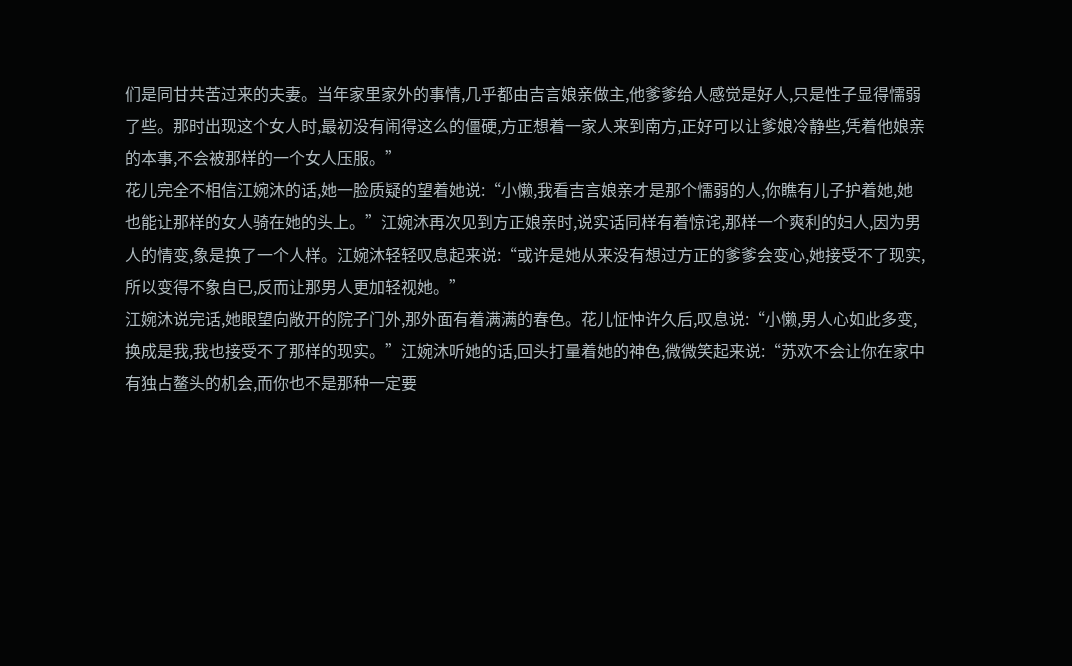们是同甘共苦过来的夫妻。当年家里家外的事情,几乎都由吉言娘亲做主,他爹爹给人感觉是好人,只是性子显得懦弱了些。那时出现这个女人时,最初没有闹得这么的僵硬,方正想着一家人来到南方,正好可以让爹娘冷静些,凭着他娘亲的本事,不会被那样的一个女人压服。”
花儿完全不相信江婉沐的话,她一脸质疑的望着她说:“小懒,我看吉言娘亲才是那个懦弱的人,你瞧有儿子护着她,她也能让那样的女人骑在她的头上。”江婉沐再次见到方正娘亲时,说实话同样有着惊诧,那样一个爽利的妇人,因为男人的情变,象是换了一个人样。江婉沐轻轻叹息起来说:“或许是她从来没有想过方正的爹爹会变心,她接受不了现实,所以变得不象自已,反而让那男人更加轻视她。”
江婉沐说完话,她眼望向敞开的院子门外,那外面有着满满的春色。花儿怔忡许久后,叹息说:“小懒,男人心如此多变,换成是我,我也接受不了那样的现实。”江婉沐听她的话,回头打量着她的神色,微微笑起来说:“苏欢不会让你在家中有独占鳌头的机会,而你也不是那种一定要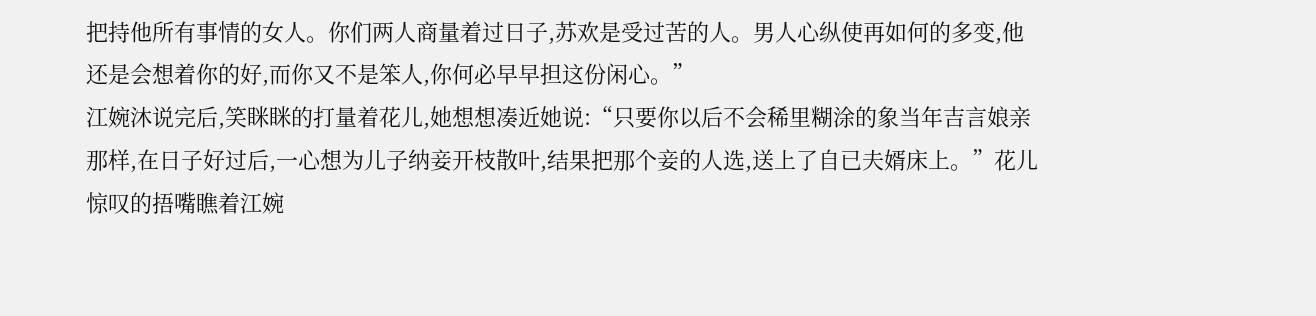把持他所有事情的女人。你们两人商量着过日子,苏欢是受过苦的人。男人心纵使再如何的多变,他还是会想着你的好,而你又不是笨人,你何必早早担这份闲心。”
江婉沐说完后,笑眯眯的打量着花儿,她想想凑近她说:“只要你以后不会稀里糊涂的象当年吉言娘亲那样,在日子好过后,一心想为儿子纳妾开枝散叶,结果把那个妾的人选,送上了自已夫婿床上。”花儿惊叹的捂嘴瞧着江婉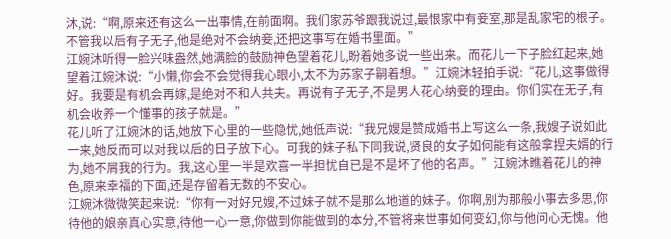沐,说:“啊,原来还有这么一出事情,在前面啊。我们家苏爷跟我说过,最恨家中有妾室,那是乱家宅的根子。不管我以后有子无子,他是绝对不会纳妾,还把这事写在婚书里面。”
江婉沐听得一脸兴味盎然,她满脸的鼓励神色望着花儿,盼着她多说一些出来。而花儿一下子脸红起来,她望着江婉沐说:“小懒,你会不会觉得我心眼小,太不为苏家子嗣着想。”江婉沐轻拍手说:“花儿,这事做得好。我要是有机会再嫁,是绝对不和人共夫。再说有子无子,不是男人花心纳妾的理由。你们实在无子,有机会收养一个懂事的孩子就是。”
花儿听了江婉沐的话,她放下心里的一些隐忧,她低声说:“我兄嫂是赞成婚书上写这么一条,我嫂子说如此一来,她反而可以对我以后的日子放下心。可我的妹子私下同我说,贤良的女子如何能有这般拿捏夫婿的行为,她不屑我的行为。我,这心里一半是欢喜一半担忧自已是不是坏了他的名声。”江婉沐瞧着花儿的神色,原来幸福的下面,还是存留着无数的不安心。
江婉沐微微笑起来说:“你有一对好兄嫂,不过妹子就不是那么地道的妹子。你啊,别为那般小事去多思,你待他的娘亲真心实意,待他一心一意,你做到你能做到的本分,不管将来世事如何变幻,你与他问心无愧。他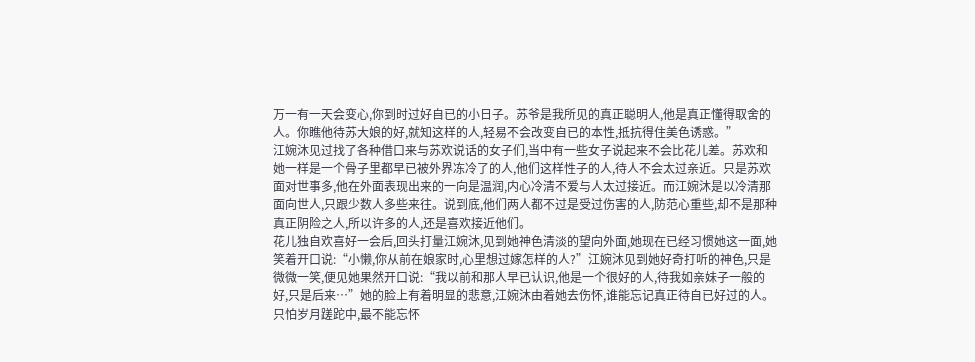万一有一天会变心,你到时过好自已的小日子。苏爷是我所见的真正聪明人,他是真正懂得取舍的人。你瞧他待苏大娘的好,就知这样的人,轻易不会改变自已的本性,抵抗得住美色诱惑。”
江婉沐见过找了各种借口来与苏欢说话的女子们,当中有一些女子说起来不会比花儿差。苏欢和她一样是一个骨子里都早已被外界冻冷了的人,他们这样性子的人,待人不会太过亲近。只是苏欢面对世事多,他在外面表现出来的一向是温润,内心冷清不爱与人太过接近。而江婉沐是以冷清那面向世人,只跟少数人多些来往。说到底,他们两人都不过是受过伤害的人,防范心重些,却不是那种真正阴险之人,所以许多的人,还是喜欢接近他们。
花儿独自欢喜好一会后,回头打量江婉沐,见到她神色清淡的望向外面,她现在已经习惯她这一面,她笑着开口说:“小懒,你从前在娘家时,心里想过嫁怎样的人?”江婉沐见到她好奇打听的神色,只是微微一笑,便见她果然开口说:“我以前和那人早已认识,他是一个很好的人,待我如亲妹子一般的好,只是后来…”她的脸上有着明显的悲意,江婉沐由着她去伤怀,谁能忘记真正待自已好过的人。只怕岁月蹉跎中,最不能忘怀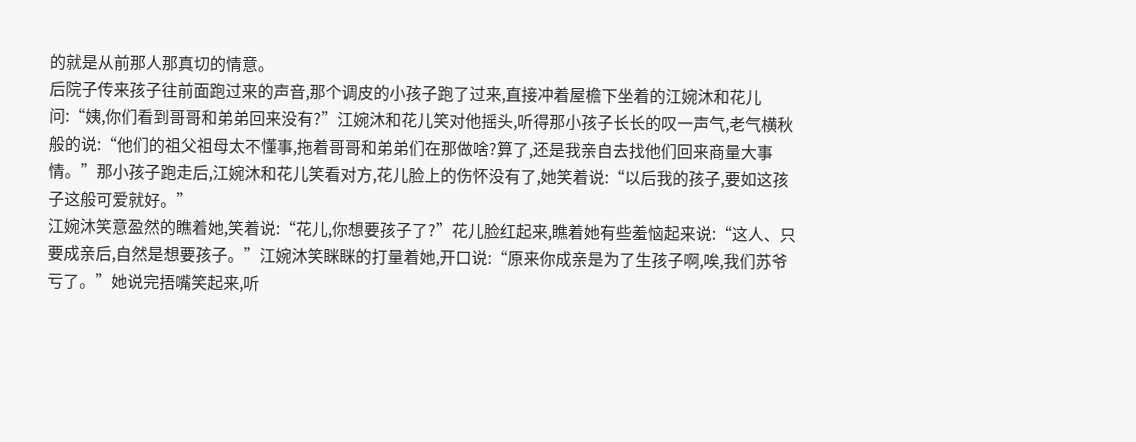的就是从前那人那真切的情意。
后院子传来孩子往前面跑过来的声音,那个调皮的小孩子跑了过来,直接冲着屋檐下坐着的江婉沐和花儿问:“姨,你们看到哥哥和弟弟回来没有?”江婉沐和花儿笑对他摇头,听得那小孩子长长的叹一声气,老气横秋般的说:“他们的祖父祖母太不懂事,拖着哥哥和弟弟们在那做啥?算了,还是我亲自去找他们回来商量大事情。”那小孩子跑走后,江婉沐和花儿笑看对方,花儿脸上的伤怀没有了,她笑着说:“以后我的孩子,要如这孩子这般可爱就好。”
江婉沐笑意盈然的瞧着她,笑着说:“花儿,你想要孩子了?”花儿脸红起来,瞧着她有些羞恼起来说:“这人、只要成亲后,自然是想要孩子。”江婉沐笑眯眯的打量着她,开口说:“原来你成亲是为了生孩子啊,唉,我们苏爷亏了。”她说完捂嘴笑起来,听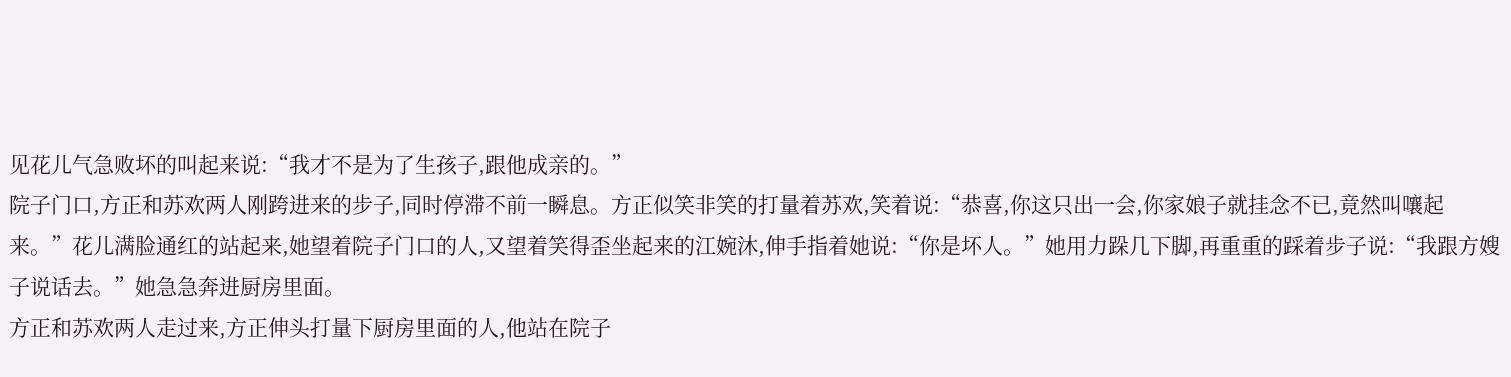见花儿气急败坏的叫起来说:“我才不是为了生孩子,跟他成亲的。”
院子门口,方正和苏欢两人刚跨进来的步子,同时停滞不前一瞬息。方正似笑非笑的打量着苏欢,笑着说:“恭喜,你这只出一会,你家娘子就挂念不已,竟然叫嚷起来。”花儿满脸通红的站起来,她望着院子门口的人,又望着笑得歪坐起来的江婉沐,伸手指着她说:“你是坏人。”她用力跺几下脚,再重重的踩着步子说:“我跟方嫂子说话去。”她急急奔进厨房里面。
方正和苏欢两人走过来,方正伸头打量下厨房里面的人,他站在院子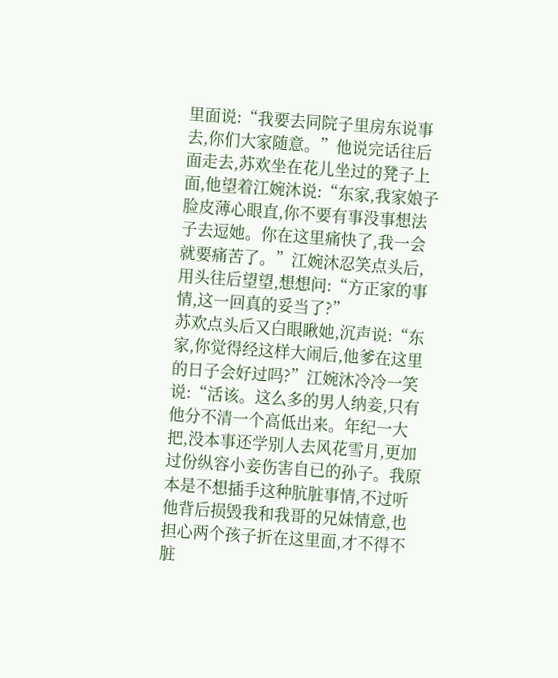里面说:“我要去同院子里房东说事去,你们大家随意。”他说完话往后面走去,苏欢坐在花儿坐过的凳子上面,他望着江婉沐说:“东家,我家娘子脸皮薄心眼直,你不要有事没事想法子去逗她。你在这里痛快了,我一会就要痛苦了。”江婉沐忍笑点头后,用头往后望望,想想问:“方正家的事情,这一回真的妥当了?”
苏欢点头后又白眼瞅她,沉声说:“东家,你觉得经这样大闹后,他爹在这里的日子会好过吗?”江婉沐冷冷一笑说:“活该。这么多的男人纳妾,只有他分不清一个高低出来。年纪一大把,没本事还学别人去风花雪月,更加过份纵容小妾伤害自已的孙子。我原本是不想插手这种肮脏事情,不过听他背后损毁我和我哥的兄妹情意,也担心两个孩子折在这里面,才不得不脏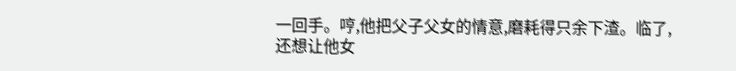一回手。哼,他把父子父女的情意,磨耗得只余下渣。临了,还想让他女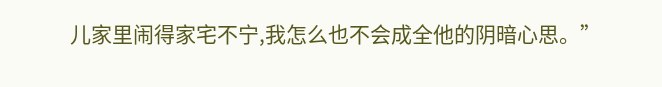儿家里闹得家宅不宁,我怎么也不会成全他的阴暗心思。”